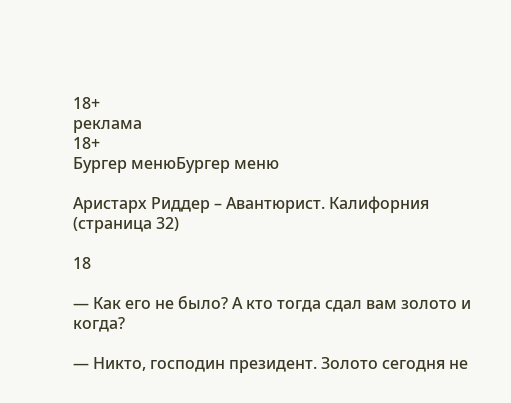18+
реклама
18+
Бургер менюБургер меню

Аристарх Риддер – Авантюрист. Калифорния (страница 32)

18

— Как его не было? А кто тогда сдал вам золото и когда?

— Никто, господин президент. Золото сегодня не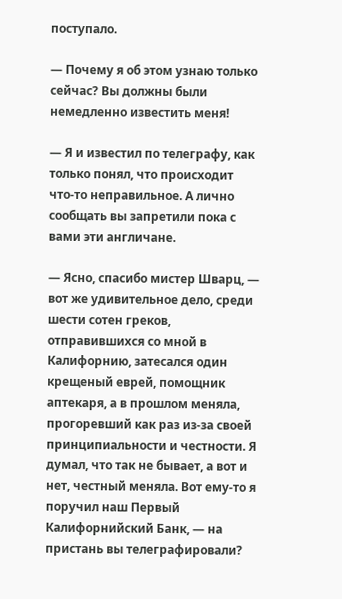поступало.

— Почему я об этом узнаю только сейчас? Вы должны были немедленно известить меня!

— Я и известил по телеграфу, как только понял, что происходит что-то неправильное. А лично сообщать вы запретили пока с вами эти англичане.

— Ясно, спасибо мистер Шварц, — вот же удивительное дело, среди шести сотен греков, отправившихся со мной в Калифорнию, затесался один крещеный еврей, помощник аптекаря, а в прошлом меняла, прогоревший как раз из-за своей принципиальности и честности. Я думал, что так не бывает, а вот и нет, честный меняла. Вот ему-то я поручил наш Первый Калифорнийский Банк, — на пристань вы телеграфировали?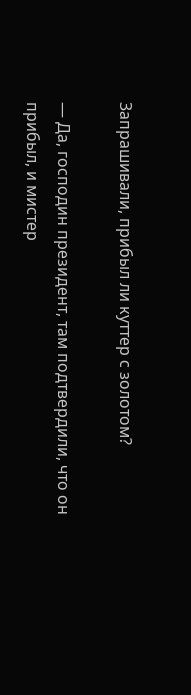Запрашивали, прибыл ли куттер с золотом?

— Да, господин президент, там подтвердили, что он прибыл, и мистер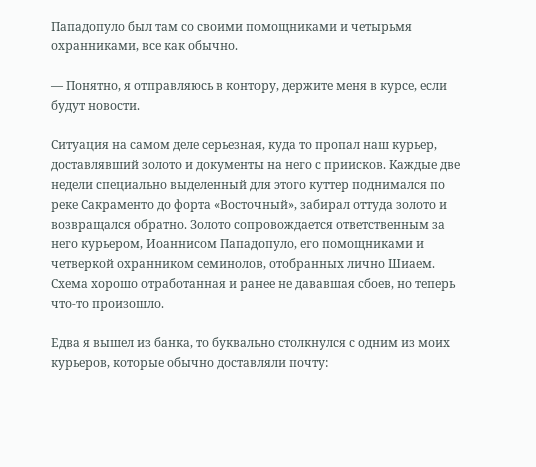Пападопуло был там со своими помощниками и четырьмя охранниками, все как обычно.

— Понятно, я отправляюсь в контору, держите меня в курсе, если будут новости.

Ситуация на самом деле серьезная, куда то пропал наш курьер, доставлявший золото и документы на него с приисков. Каждые две недели специально выделенный для этого куттер поднимался по реке Сакраменто до форта «Восточный», забирал оттуда золото и возвращался обратно. Золото сопровождается ответственным за него курьером, Иоаннисом Пападопуло, его помощниками и четверкой охранником семинолов, отобранных лично Шиаем. Схема хорошо отработанная и ранее не дававшая сбоев, но теперь что-то произошло.

Едва я вышел из банка, то буквально столкнулся с одним из моих курьеров, которые обычно доставляли почту: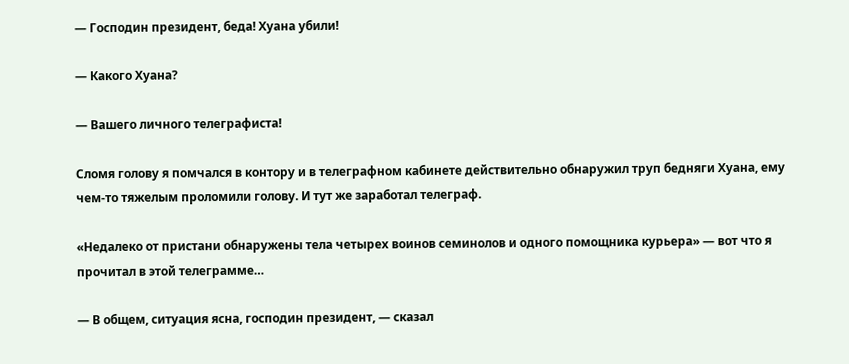— Господин президент, беда! Хуана убили!

— Какого Хуана?

— Вашего личного телеграфиста!

Сломя голову я помчался в контору и в телеграфном кабинете действительно обнаружил труп бедняги Хуана, ему чем-то тяжелым проломили голову. И тут же заработал телеграф.

«Недалеко от пристани обнаружены тела четырех воинов семинолов и одного помощника курьера» — вот что я прочитал в этой телеграмме…

— В общем, ситуация ясна, господин президент, — сказал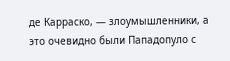де Карраско, — злоумышленники, а это очевидно были Пападопуло с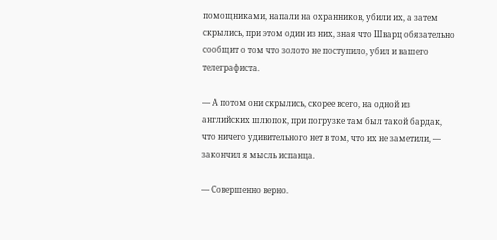помощниками, напали на охранников, убили их, а затем скрылись, при этом один из них, зная что Шварц обязательно сообщит о том что золото не поступило, убил и вашего телеграфиста.

— А потом они скрылись, скорее всего, на одной из английских шлюпок, при погрузке там был такой бардак, что ничего удивительного нет в том, что их не заметили, — закончил я мысль испанца.

— Совершенно верно.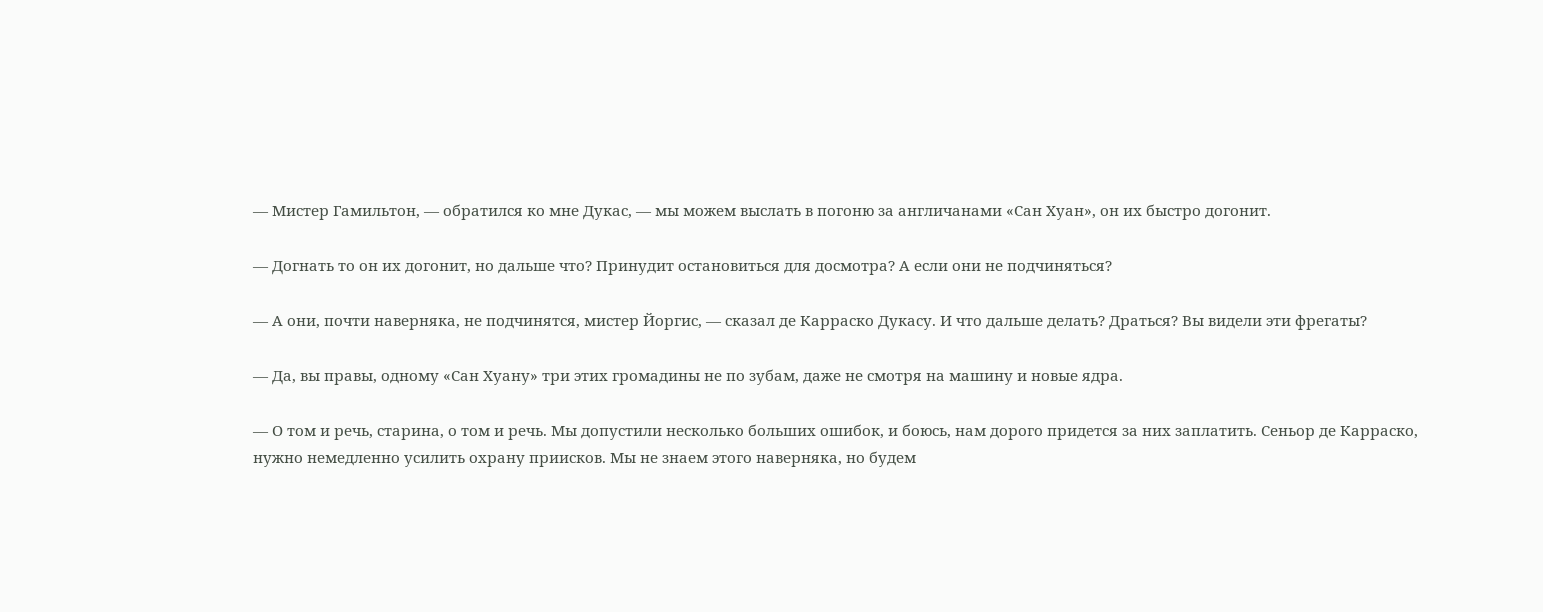— Мистер Гамильтон, — обратился ко мне Дукас, — мы можем выслать в погоню за англичанами «Сан Хуан», он их быстро догонит.

— Догнать то он их догонит, но дальше что? Принудит остановиться для досмотра? А если они не подчиняться?

— А они, почти наверняка, не подчинятся, мистер Йоргис, — сказал де Карраско Дукасу. И что дальше делать? Драться? Вы видели эти фрегаты?

— Да, вы правы, одному «Сан Хуану» три этих громадины не по зубам, даже не смотря на машину и новые ядра.

— О том и речь, старина, о том и речь. Мы допустили несколько больших ошибок, и боюсь, нам дорого придется за них заплатить. Сеньор де Карраско, нужно немедленно усилить охрану приисков. Мы не знаем этого наверняка, но будем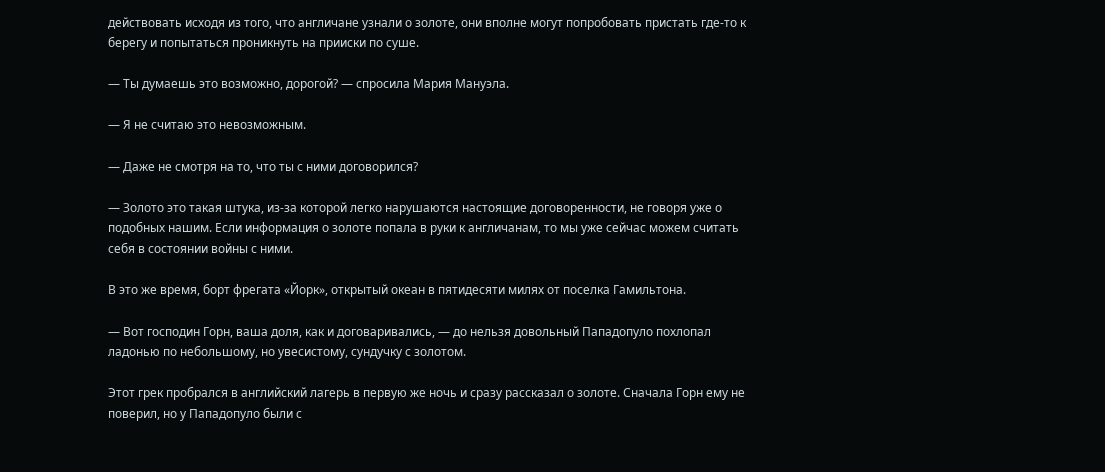действовать исходя из того, что англичане узнали о золоте, они вполне могут попробовать пристать где-то к берегу и попытаться проникнуть на прииски по суше.

— Ты думаешь это возможно, дорогой? — спросила Мария Мануэла.

— Я не считаю это невозможным.

— Даже не смотря на то, что ты с ними договорился?

— Золото это такая штука, из-за которой легко нарушаются настоящие договоренности, не говоря уже о подобных нашим. Если информация о золоте попала в руки к англичанам, то мы уже сейчас можем считать себя в состоянии войны с ними.

В это же время, борт фрегата «Йорк», открытый океан в пятидесяти милях от поселка Гамильтона.

— Вот господин Горн, ваша доля, как и договаривались, — до нельзя довольный Пападопуло похлопал ладонью по небольшому, но увесистому, сундучку с золотом.

Этот грек пробрался в английский лагерь в первую же ночь и сразу рассказал о золоте. Сначала Горн ему не поверил, но у Пападопуло были с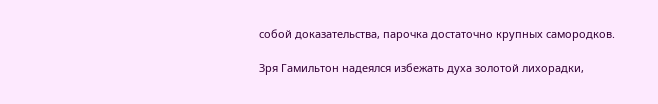собой доказательства, парочка достаточно крупных самородков.

Зря Гамильтон надеялся избежать духа золотой лихорадки,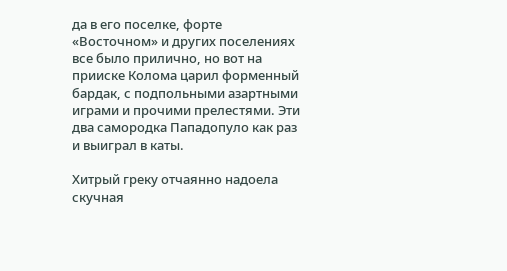да в его поселке, форте «Восточном» и других поселениях все было прилично, но вот на прииске Колома царил форменный бардак, с подпольными азартными играми и прочими прелестями. Эти два самородка Пападопуло как раз и выиграл в каты.

Хитрый греку отчаянно надоела скучная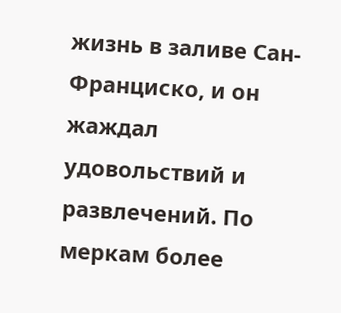жизнь в заливе Сан-Франциско, и он жаждал удовольствий и развлечений. По меркам более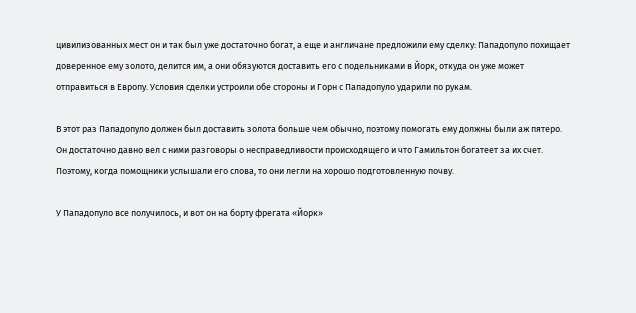цивилизованных мест он и так был уже достаточно богат, а еще и англичане предложили ему сделку: Пападопуло похищает доверенное ему золото, делится им, а они обязуются доставить его с подельниками в Йорк, откуда он уже может отправиться в Европу. Условия сделки устроили обе стороны и Горн с Пападопуло ударили по рукам.

В этот раз Пападопуло должен был доставить золота больше чем обычно, поэтому помогать ему должны были аж пятеро. Он достаточно давно вел с ними разговоры о несправедливости происходящего и что Гамильтон богатеет за их счет. Поэтому, когда помощники услышали его слова, то они легли на хорошо подготовленную почву.

У Пападопуло все получилось, и вот он на борту фрегата «Йорк»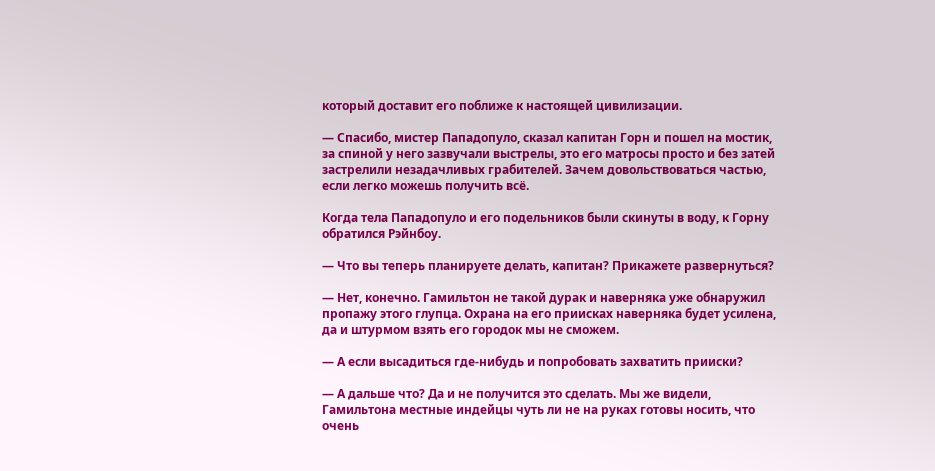который доставит его поближе к настоящей цивилизации.

— Спасибо, мистер Пападопуло, сказал капитан Горн и пошел на мостик, за спиной у него зазвучали выстрелы, это его матросы просто и без затей застрелили незадачливых грабителей. Зачем довольствоваться частью, если легко можешь получить всё.

Когда тела Пападопуло и его подельников были скинуты в воду, к Горну обратился Рэйнбоу.

— Что вы теперь планируете делать, капитан? Прикажете развернуться?

— Нет, конечно. Гамильтон не такой дурак и наверняка уже обнаружил пропажу этого глупца. Охрана на его приисках наверняка будет усилена, да и штурмом взять его городок мы не сможем.

— А если высадиться где-нибудь и попробовать захватить прииски?

— А дальше что? Да и не получится это сделать. Мы же видели, Гамильтона местные индейцы чуть ли не на руках готовы носить, что очень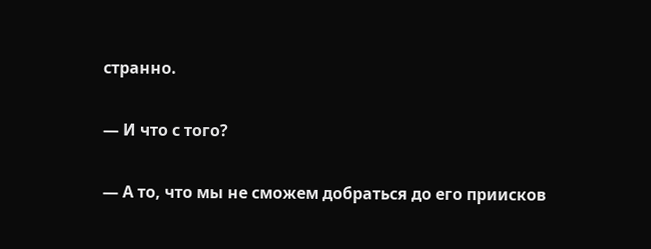странно.

— И что с того?

— А то, что мы не сможем добраться до его приисков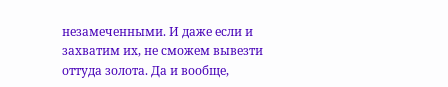незамеченными. И даже если и захватим их, не сможем вывезти оттуда золота. Да и вообще,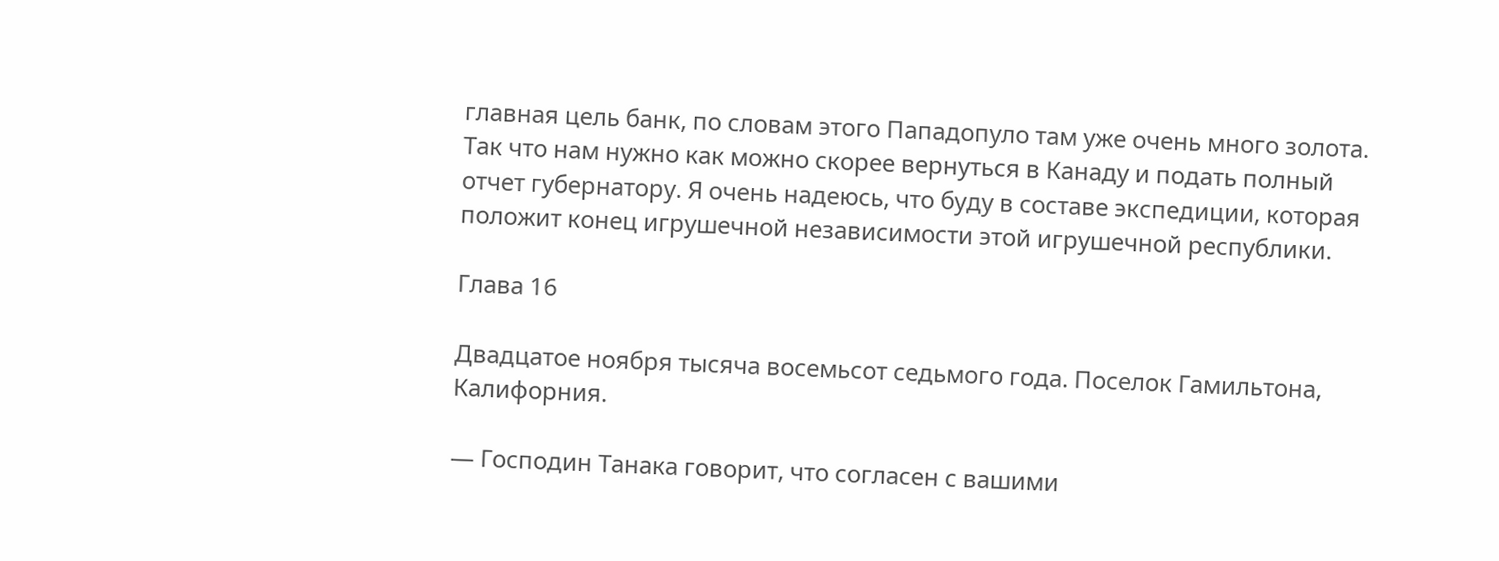главная цель банк, по словам этого Пападопуло там уже очень много золота. Так что нам нужно как можно скорее вернуться в Канаду и подать полный отчет губернатору. Я очень надеюсь, что буду в составе экспедиции, которая положит конец игрушечной независимости этой игрушечной республики.

Глава 16

Двадцатое ноября тысяча восемьсот седьмого года. Поселок Гамильтона, Калифорния.

— Господин Танака говорит, что согласен с вашими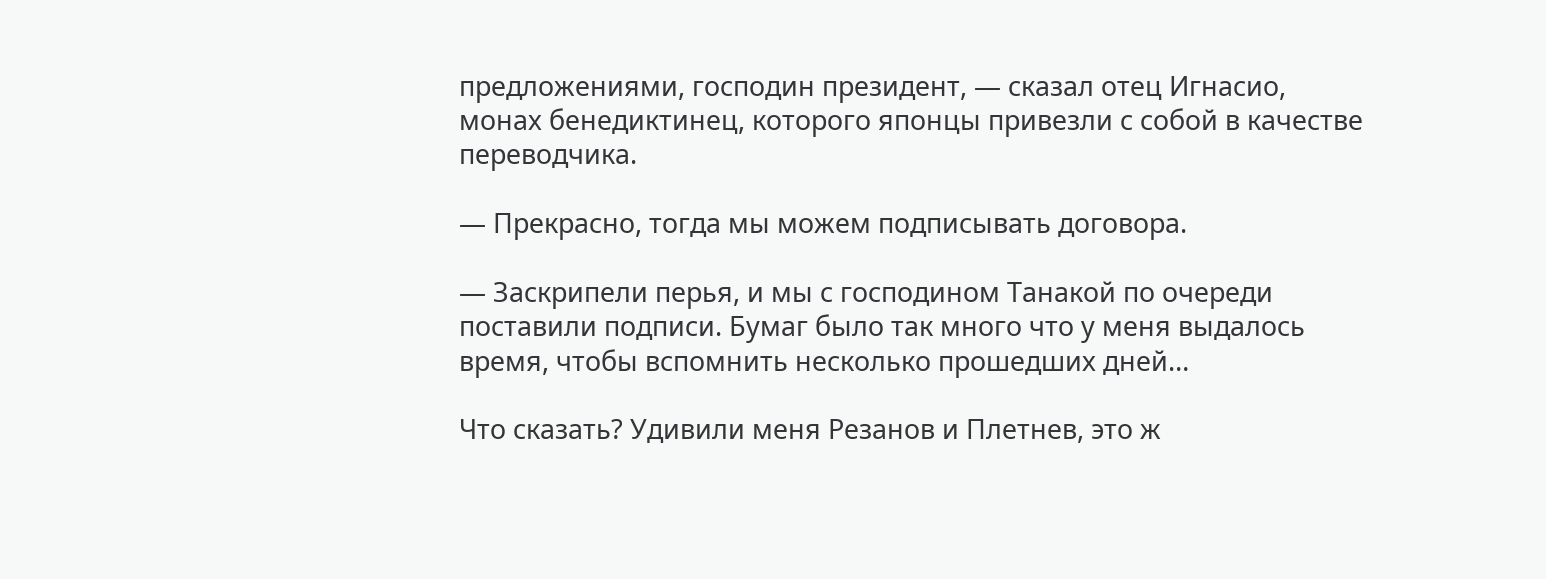предложениями, господин президент, — сказал отец Игнасио, монах бенедиктинец, которого японцы привезли с собой в качестве переводчика.

— Прекрасно, тогда мы можем подписывать договора.

— Заскрипели перья, и мы с господином Танакой по очереди поставили подписи. Бумаг было так много что у меня выдалось время, чтобы вспомнить несколько прошедших дней…

Что сказать? Удивили меня Резанов и Плетнев, это ж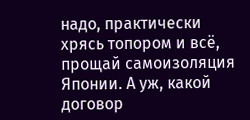надо, практически хрясь топором и всё, прощай самоизоляция Японии. А уж, какой договор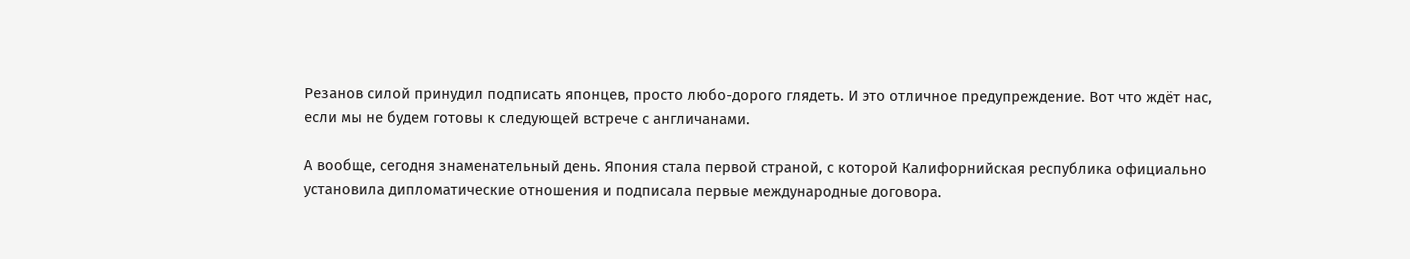Резанов силой принудил подписать японцев, просто любо-дорого глядеть. И это отличное предупреждение. Вот что ждёт нас, если мы не будем готовы к следующей встрече с англичанами.

А вообще, сегодня знаменательный день. Япония стала первой страной, с которой Калифорнийская республика официально установила дипломатические отношения и подписала первые международные договора.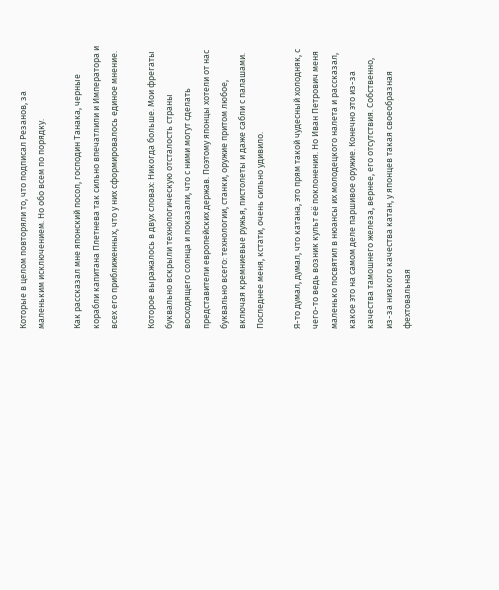Которые в целом повторяли то, что подписал Резанов, за маленьким исключением. Но обо всем по порядку.

Как рассказал мне японский посол, господин Танака, черные корабли капитана Плетнева так сильно впечатлили и Императора и всех его приближенных, что у них сформировалось единое мнение.

Которое выражалось в двух словах: Никогда больше. Мои фрегаты буквально вскрыли технологическую отсталость страны восходящего солнца и показали, что с ними могут сделать представители европейских держав. Поэтому японцы хотели от нас буквально всего: технологии, станки, оружие притом любое, включая кремниевые ружья, пистолеты и даже сабли с палашами. Последнее меня, кстати, очень сильно удивило.

Я-то думал, думал, что катана, это прям такой чудесный холодняк, с чего-то ведь возник культ её поклонения. Но Иван Петрович меня маленько посвятил в нюансы их молодецкого налета и рассказал, какое это на самом деле паршивое оружие. Конечно это из-за качества тамошнего железа, вернее, его отсутствия. Собственно, из-за низкого качества катан, у японцев такая своеобразная фехтовальная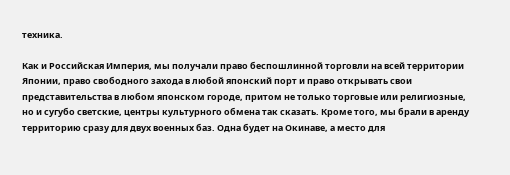техника.

Как и Российская Империя, мы получали право беспошлинной торговли на всей территории Японии, право свободного захода в любой японский порт и право открывать свои представительства в любом японском городе, притом не только торговые или религиозные, но и сугубо светские, центры культурного обмена так сказать. Кроме того, мы брали в аренду территорию сразу для двух военных баз. Одна будет на Окинаве, а место для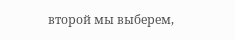второй мы выберем,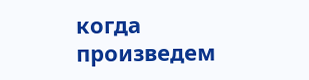когда произведем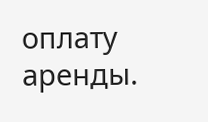оплату аренды.